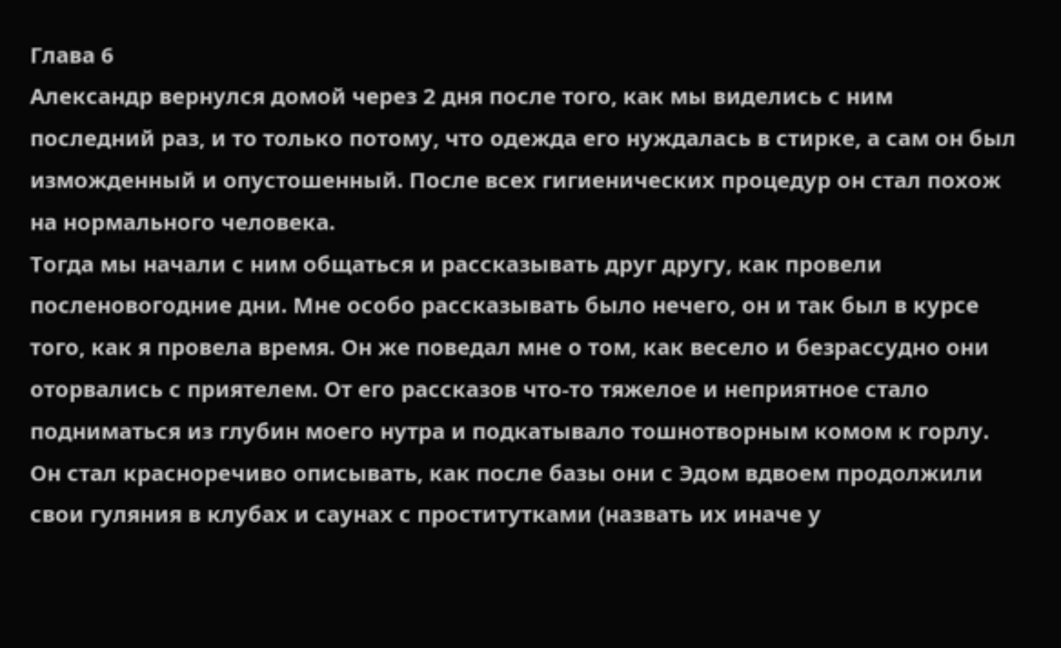Глава 6
Александр вернулся домой через 2 дня после того, как мы виделись с ним последний раз, и то только потому, что одежда его нуждалась в стирке, а сам он был изможденный и опустошенный. После всех гигиенических процедур он стал похож на нормального человека.
Тогда мы начали с ним общаться и рассказывать друг другу, как провели посленовогодние дни. Мне особо рассказывать было нечего, он и так был в курсе того, как я провела время. Он же поведал мне о том, как весело и безрассудно они оторвались с приятелем. От его рассказов что-то тяжелое и неприятное стало подниматься из глубин моего нутра и подкатывало тошнотворным комом к горлу. Он стал красноречиво описывать, как после базы они с Эдом вдвоем продолжили свои гуляния в клубах и саунах с проститутками (назвать их иначе у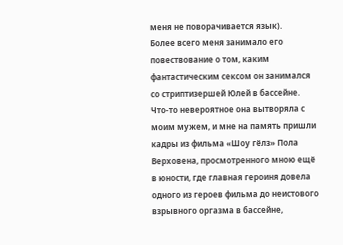меня не поворачивается язык).
Более всего меня занимало его повествование о том, каким фантастическим сексом он занимался со стриптизершей Юлей в бассейне. Что-то невероятное она вытворяла с моим мужем, и мне на память пришли кадры из фильма «Шоу гёлз» Пола Верховена, просмотренного мною ещё в юности, где главная героиня довела одного из героев фильма до неистового взрывного оргазма в бассейне,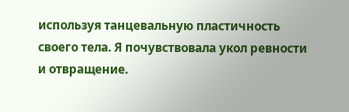используя танцевальную пластичность своего тела. Я почувствовала укол ревности и отвращение.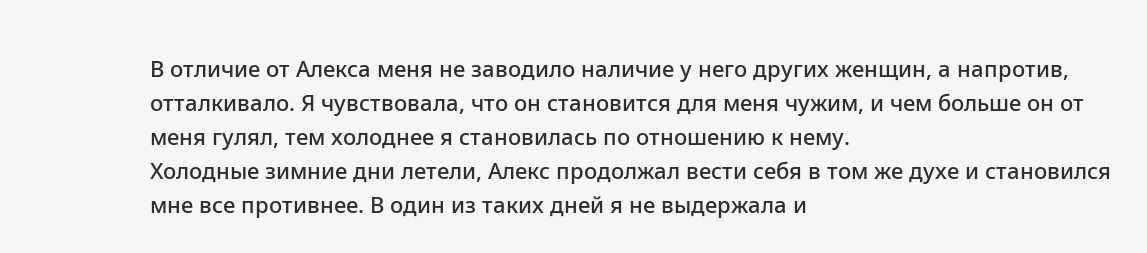В отличие от Алекса меня не заводило наличие у него других женщин, а напротив, отталкивало. Я чувствовала, что он становится для меня чужим, и чем больше он от меня гулял, тем холоднее я становилась по отношению к нему.
Холодные зимние дни летели, Алекс продолжал вести себя в том же духе и становился мне все противнее. В один из таких дней я не выдержала и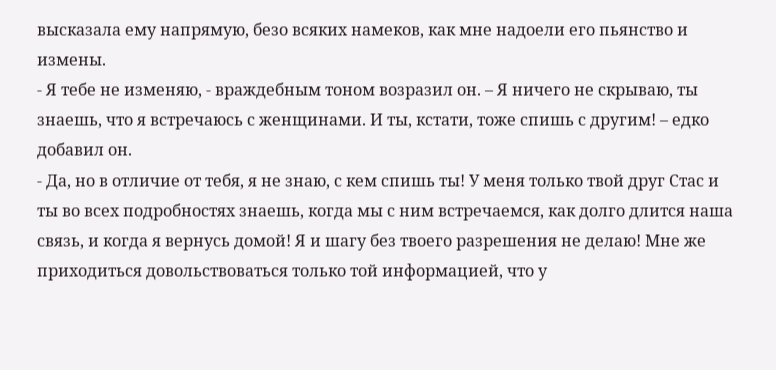высказала ему напрямую, безо всяких намеков, как мне надоели его пьянство и измены.
- Я тебе не изменяю, - враждебным тоном возразил он. – Я ничего не скрываю, ты знаешь, что я встречаюсь с женщинами. И ты, кстати, тоже спишь с другим! – едко добавил он.
- Да, но в отличие от тебя, я не знаю, с кем спишь ты! У меня только твой друг Стас и ты во всех подробностях знаешь, когда мы с ним встречаемся, как долго длится наша связь, и когда я вернусь домой! Я и шагу без твоего разрешения не делаю! Мне же приходиться довольствоваться только той информацией, что у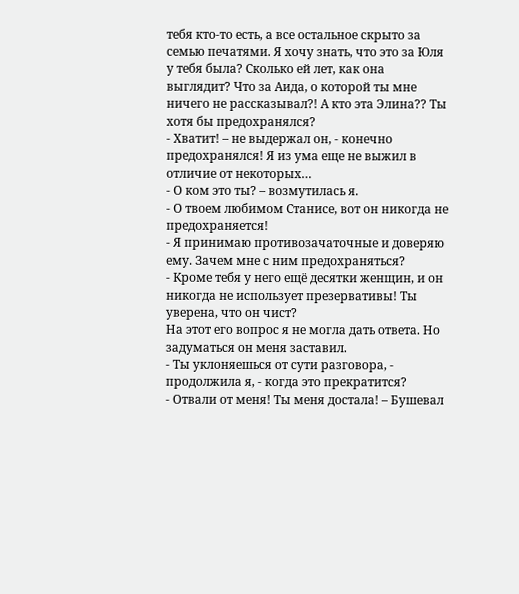тебя кто-то есть, а все остальное скрыто за семью печатями. Я хочу знать, что это за Юля у тебя была? Сколько ей лет, как она выглядит? Что за Аида, о которой ты мне ничего не рассказывал?! А кто эта Элина?? Ты хотя бы предохранялся?
- Хватит! – не выдержал он, - конечно предохранялся! Я из ума еще не выжил в отличие от некоторых…
- О ком это ты? – возмутилась я.
- О твоем любимом Станисе, вот он никогда не предохраняется!
- Я принимаю противозачаточные и доверяю ему. Зачем мне с ним предохраняться?
- Кроме тебя у него ещё десятки женщин, и он никогда не использует презервативы! Ты уверена, что он чист?
На этот его вопрос я не могла дать ответа. Но задуматься он меня заставил.
- Ты уклоняешься от сути разговора, - продолжила я, - когда это прекратится?
- Отвали от меня! Ты меня достала! – Бушевал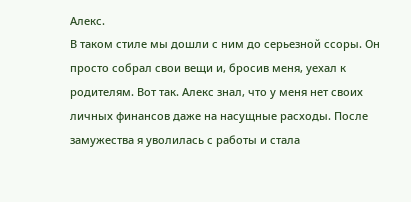Алекс.
В таком стиле мы дошли с ним до серьезной ссоры. Он просто собрал свои вещи и, бросив меня, уехал к родителям. Вот так. Алекс знал, что у меня нет своих личных финансов даже на насущные расходы. После замужества я уволилась с работы и стала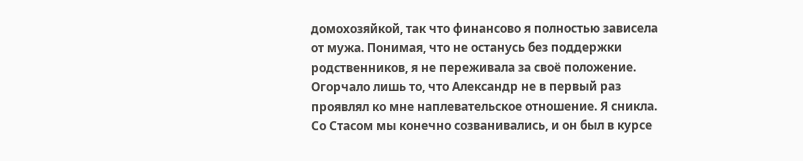домохозяйкой, так что финансово я полностью зависела от мужа. Понимая, что не останусь без поддержки родственников, я не переживала за своё положение. Огорчало лишь то, что Александр не в первый раз проявлял ко мне наплевательское отношение. Я сникла.
Со Стасом мы конечно созванивались, и он был в курсе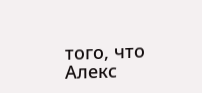того, что Алекс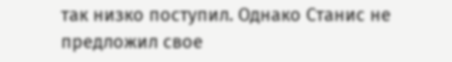так низко поступил. Однако Станис не предложил свое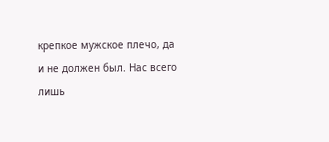крепкое мужское плечо, да и не должен был. Нас всего лишь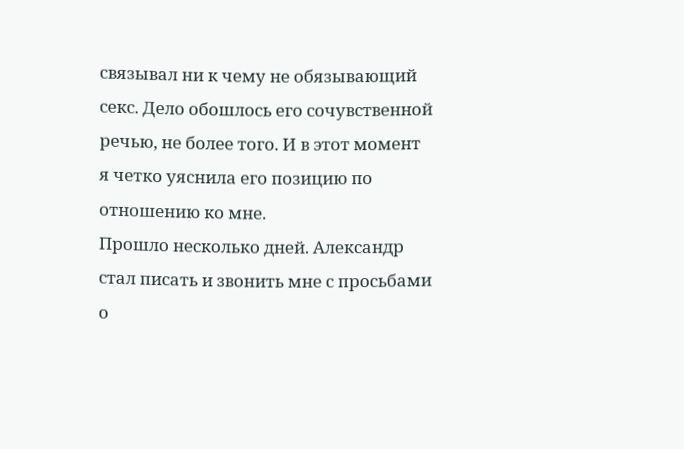связывал ни к чему не обязывающий секс. Дело обошлось его сочувственной речью, не более того. И в этот момент я четко уяснила его позицию по отношению ко мне.
Прошло несколько дней. Александр стал писать и звонить мне с просьбами о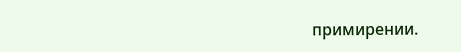примирении.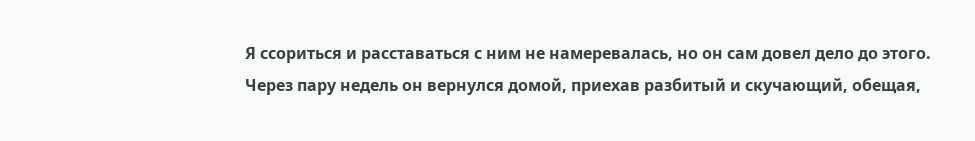Я ссориться и расставаться с ним не намеревалась, но он сам довел дело до этого.
Через пару недель он вернулся домой, приехав разбитый и скучающий, обещая,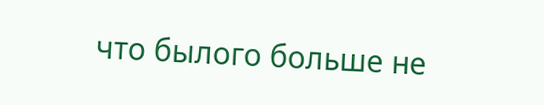что былого больше не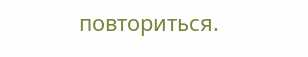повториться.